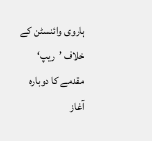ہاروی وائنسٹن کے خلاف ’ریپ‘ مقدمے کا دوبارہ آغاز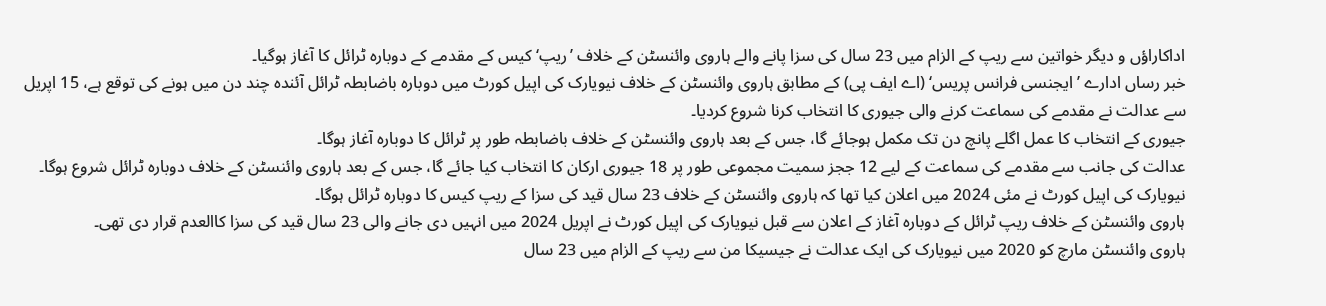اداکاراؤں و دیگر خواتین سے ریپ کے الزام میں 23 سال کی سزا پانے والے ہاروی وائنسٹن کے خلاف ’ریپ‘ کیس کے مقدمے کے دوبارہ ٹرائل کا آغاز ہوگیا۔
خبر رساں ادارے ’ایجنسی فرانس پریس‘ (اے ایف پی) کے مطابق ہاروی وائنسٹن کے خلاف نیویارک کی اپیل کورٹ میں دوبارہ باضابطہ ٹرائل آئندہ چند دن میں ہونے کی توقع ہے، 15 اپریل سے عدالت نے مقدمے کی سماعت کرنے والی جیوری کا انتخاب کرنا شروع کردیا۔
جیوری کے انتخاب کا عمل اگلے پانچ دن تک مکمل ہوجائے گا، جس کے بعد ہاروی وائنسٹن کے خلاف باضابطہ طور پر ٹرائل کا دوبارہ آغاز ہوگا۔
عدالت کی جانب سے مقدمے کی سماعت کے لیے 12 ججز سمیت مجموعی طور پر 18 جیوری ارکان کا انتخاب کیا جائے گا، جس کے بعد ہاروی وائنسٹن کے خلاف دوبارہ ٹرائل شروع ہوگا۔
نیویارک کی اپیل کورٹ نے مئی 2024 میں اعلان کیا تھا کہ ہاروی وائنسٹن کے خلاف 23 سال قید کی سزا کے ریپ کیس کا دوبارہ ٹرائل ہوگا۔
ہاروی وائنسٹن کے خلاف ریپ ٹرائل کے دوبارہ آغاز کے اعلان سے قبل نیویارک کی اپیل کورٹ نے اپریل 2024 میں انہیں دی جانے والی 23 سال قید کی سزا کاالعدم قرار دی تھی۔
ہاروی وائنسٹن مارچ کو 2020 میں نیویارک کی ایک عدالت نے جیسیکا من سے ریپ کے الزام میں 23 سال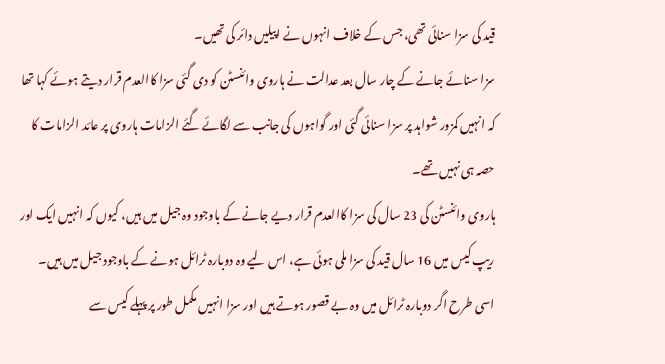قید کی سزا سنائی تھی، جس کے خلاف انہوں نے اپیلیں دائر کی تھیں۔
سزا سنائے جانے کے چار سال بعد عدالت نے ہاروی وائنسٹن کو دی گئی سزا کاالعدم قرار دیتے ہوئے کہا تھا کہ انہیں کمزور شواہد پر سزا سنائی گئی اور گواہوں کی جانب سے لگائے گئے الزامات ہاروی پر عائد الزامات کا حصہ ہی نہیں تھے۔
ہاروی وائنسٹن کی 23 سال کی سزا کاالعدم قرار دیے جانے کے باوجود وہ جیل میں ہیں، کیوں کہ انہیں ایک اور ریپ کیس میں 16 سال قید کی سزا ملی ہوئی ہے، اس لیے وہ دوبارہ ٹرائل ہونے کے باوجود جیل میں ہیں۔
اسی طرح اگر دوبارہ ٹرائل میں وہ بے قصور ہوتے ہیں اور سزا انہیں مکمل طور پر پہلے کیس سے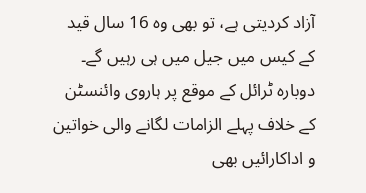آزاد کردیتی ہے، تو بھی وہ 16 سال قید کے کیس میں جیل میں ہی رہیں گے۔
دوبارہ ٹرائل کے موقع پر ہاروی وائنسٹن کے خلاف پہلے الزامات لگانے والی خواتین و اداکارائیں بھی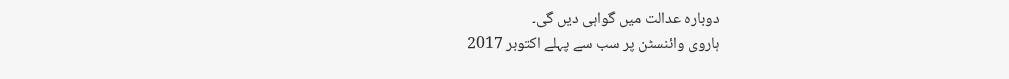دوبارہ عدالت میں گواہی دیں گی۔
ہاروی وائنسٹن پر سب سے پہلے اکتوبر 2017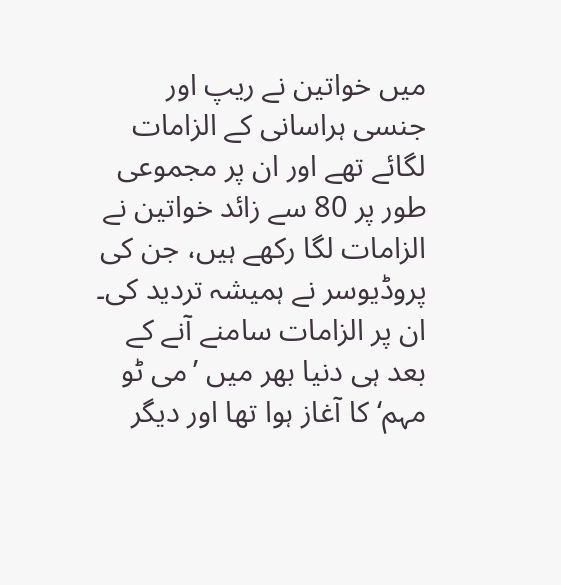میں خواتین نے ریپ اور جنسی ہراسانی کے الزامات لگائے تھے اور ان پر مجموعی طور پر 80 سے زائد خواتین نے الزامات لگا رکھے ہیں، جن کی پروڈیوسر نے ہمیشہ تردید کی۔
ان پر الزامات سامنے آنے کے بعد ہی دنیا بھر میں ’می ٹو مہم‘ کا آغاز ہوا تھا اور دیگر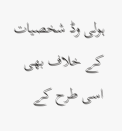ہولی وڈ شخصیات کے خلاف بھی اسی طرح کے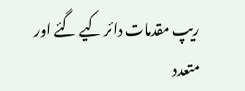ریپ مقدمات دائر کیے گئے اور متعدد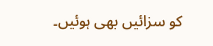کو سزائیں بھی ہوئیں۔